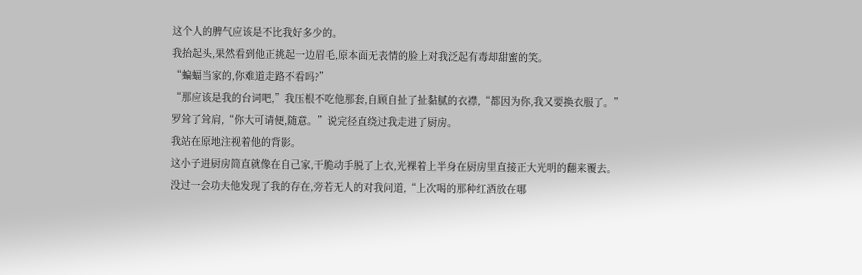这个人的脾气应该是不比我好多少的。
我抬起头,果然看到他正挑起一边眉毛,原本面无表情的脸上对我泛起有毒却甜蜜的笑。
“蝙蝠当家的,你难道走路不看吗?”
“那应该是我的台词吧,”我压根不吃他那套,自顾自扯了扯黏腻的衣襟,“都因为你,我又要换衣服了。”
罗耸了耸肩,“你大可请便,随意。”说完径直绕过我走进了厨房。
我站在原地注视着他的背影。
这小子进厨房简直就像在自己家,干脆动手脱了上衣,光裸着上半身在厨房里直接正大光明的翻来覆去。
没过一会功夫他发现了我的存在,旁若无人的对我问道,“上次喝的那种红酒放在哪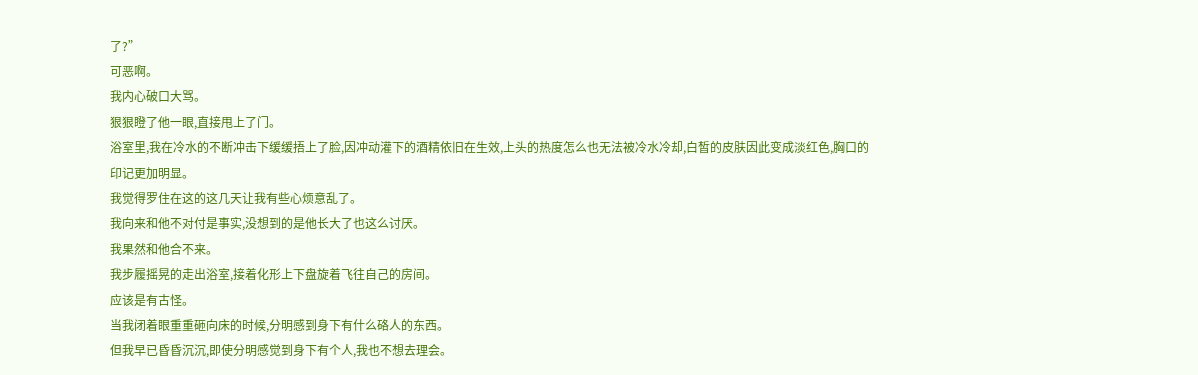了?”
可恶啊。
我内心破口大骂。
狠狠瞪了他一眼,直接甩上了门。
浴室里,我在冷水的不断冲击下缓缓捂上了脸,因冲动灌下的酒精依旧在生效,上头的热度怎么也无法被冷水冷却,白皙的皮肤因此变成淡红色,胸口的印记更加明显。
我觉得罗住在这的这几天让我有些心烦意乱了。
我向来和他不对付是事实,没想到的是他长大了也这么讨厌。
我果然和他合不来。
我步履摇晃的走出浴室,接着化形上下盘旋着飞往自己的房间。
应该是有古怪。
当我闭着眼重重砸向床的时候,分明感到身下有什么硌人的东西。
但我早已昏昏沉沉,即使分明感觉到身下有个人,我也不想去理会。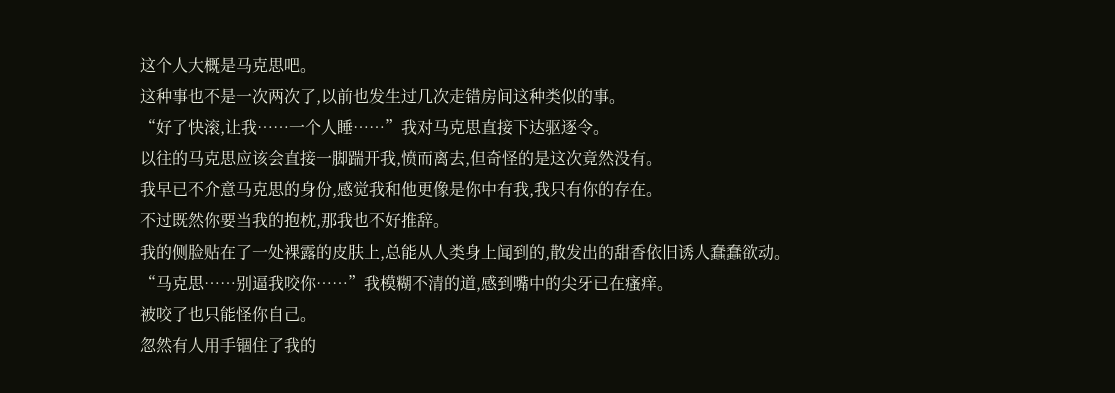这个人大概是马克思吧。
这种事也不是一次两次了,以前也发生过几次走错房间这种类似的事。
“好了快滚,让我……一个人睡……”我对马克思直接下达驱逐令。
以往的马克思应该会直接一脚踹开我,愤而离去,但奇怪的是这次竟然没有。
我早已不介意马克思的身份,感觉我和他更像是你中有我,我只有你的存在。
不过既然你要当我的抱枕,那我也不好推辞。
我的侧脸贴在了一处裸露的皮肤上,总能从人类身上闻到的,散发出的甜香依旧诱人蠢蠢欲动。
“马克思……别逼我咬你……”我模糊不清的道,感到嘴中的尖牙已在瘙痒。
被咬了也只能怪你自己。
忽然有人用手锢住了我的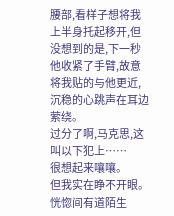腰部,看样子想将我上半身托起移开,但没想到的是,下一秒他收紧了手臂,故意将我贴的与他更近,沉稳的心跳声在耳边萦绕。
过分了啊,马克思,这叫以下犯上……
很想起来嚷嚷。
但我实在睁不开眼。
恍惚间有道陌生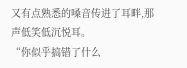又有点熟悉的嗓音传进了耳畔,那声低笑低沉悦耳。
“你似乎搞错了什么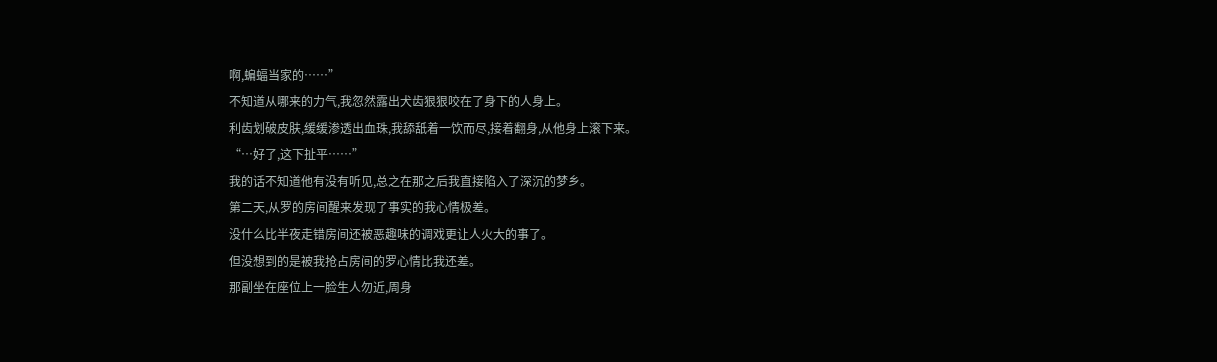啊,蝙蝠当家的……”
不知道从哪来的力气,我忽然露出犬齿狠狠咬在了身下的人身上。
利齿划破皮肤,缓缓渗透出血珠,我舔舐着一饮而尽,接着翻身,从他身上滚下来。
“…好了,这下扯平……”
我的话不知道他有没有听见,总之在那之后我直接陷入了深沉的梦乡。
第二天,从罗的房间醒来发现了事实的我心情极差。
没什么比半夜走错房间还被恶趣味的调戏更让人火大的事了。
但没想到的是被我抢占房间的罗心情比我还差。
那副坐在座位上一脸生人勿近,周身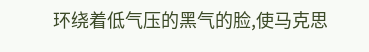环绕着低气压的黑气的脸,使马克思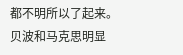都不明所以了起来。
贝波和马克思明显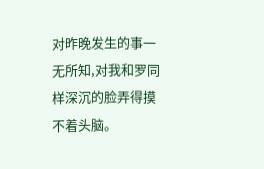对昨晚发生的事一无所知,对我和罗同样深沉的脸弄得摸不着头脑。